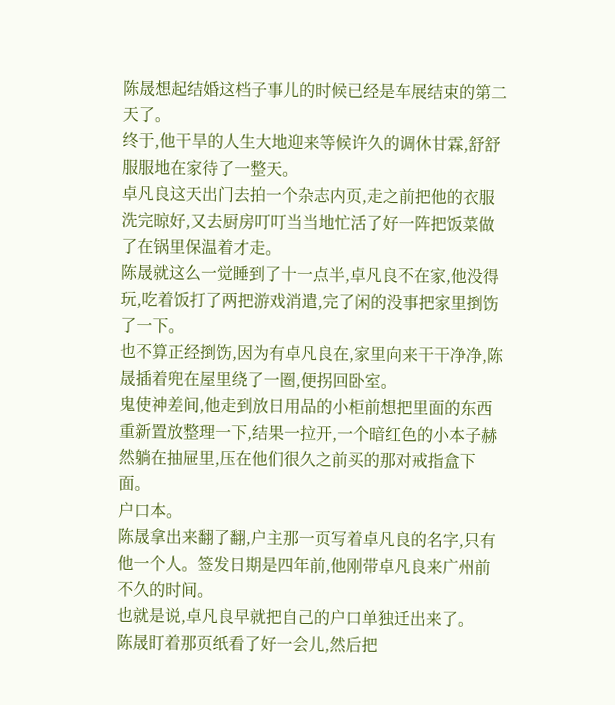陈晟想起结婚这档子事儿的时候已经是车展结束的第二天了。
终于,他干旱的人生大地迎来等候许久的调休甘霖,舒舒服服地在家待了一整天。
卓凡良这天出门去拍一个杂志内页,走之前把他的衣服洗完晾好,又去厨房叮叮当当地忙活了好一阵把饭菜做了在锅里保温着才走。
陈晟就这么一觉睡到了十一点半,卓凡良不在家,他没得玩,吃着饭打了两把游戏消遣,完了闲的没事把家里捯饬了一下。
也不算正经捯饬,因为有卓凡良在,家里向来干干净净,陈晟插着兜在屋里绕了一圈,便拐回卧室。
鬼使神差间,他走到放日用品的小柜前想把里面的东西重新置放整理一下,结果一拉开,一个暗红色的小本子赫然躺在抽屉里,压在他们很久之前买的那对戒指盒下面。
户口本。
陈晟拿出来翻了翻,户主那一页写着卓凡良的名字,只有他一个人。签发日期是四年前,他刚带卓凡良来广州前不久的时间。
也就是说,卓凡良早就把自己的户口单独迁出来了。
陈晟盯着那页纸看了好一会儿,然后把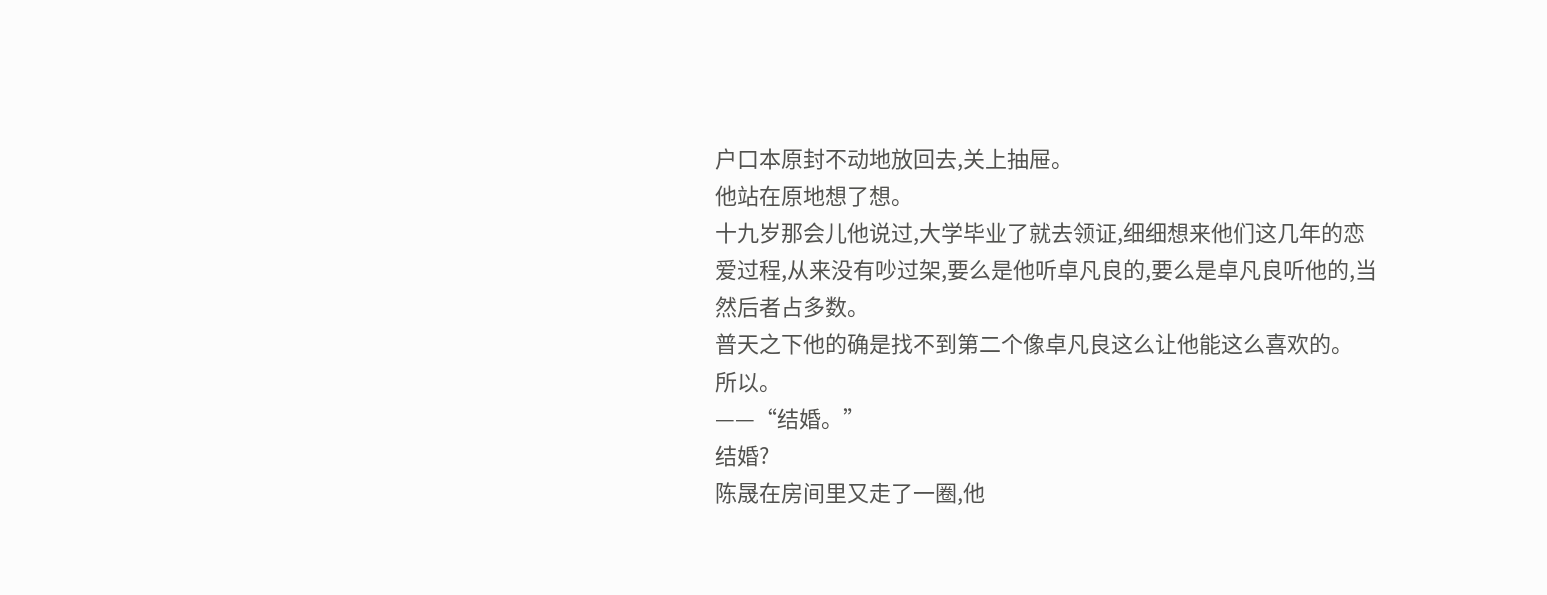户口本原封不动地放回去,关上抽屉。
他站在原地想了想。
十九岁那会儿他说过,大学毕业了就去领证,细细想来他们这几年的恋爱过程,从来没有吵过架,要么是他听卓凡良的,要么是卓凡良听他的,当然后者占多数。
普天之下他的确是找不到第二个像卓凡良这么让他能这么喜欢的。
所以。
——“结婚。”
结婚?
陈晟在房间里又走了一圈,他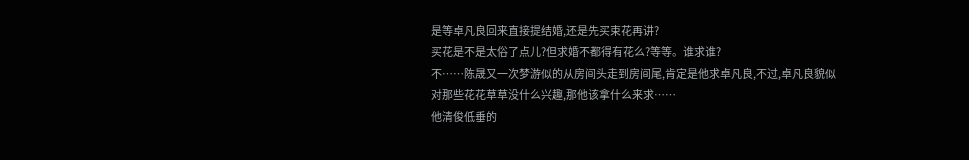是等卓凡良回来直接提结婚,还是先买束花再讲?
买花是不是太俗了点儿?但求婚不都得有花么?等等。谁求谁?
不……陈晟又一次梦游似的从房间头走到房间尾,肯定是他求卓凡良,不过,卓凡良貌似对那些花花草草没什么兴趣,那他该拿什么来求……
他清俊低垂的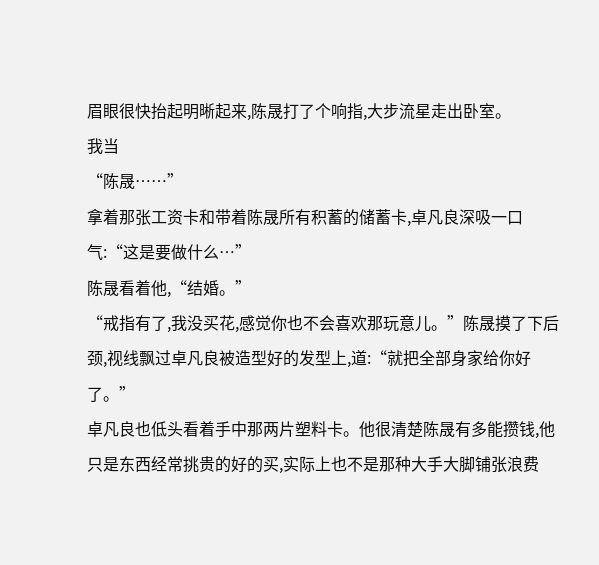眉眼很快抬起明晰起来,陈晟打了个响指,大步流星走出卧室。
我当
“陈晟……”
拿着那张工资卡和带着陈晟所有积蓄的储蓄卡,卓凡良深吸一口气:“这是要做什么…”
陈晟看着他,“结婚。”
“戒指有了,我没买花,感觉你也不会喜欢那玩意儿。”陈晟摸了下后颈,视线飘过卓凡良被造型好的发型上,道:“就把全部身家给你好了。”
卓凡良也低头看着手中那两片塑料卡。他很清楚陈晟有多能攒钱,他只是东西经常挑贵的好的买,实际上也不是那种大手大脚铺张浪费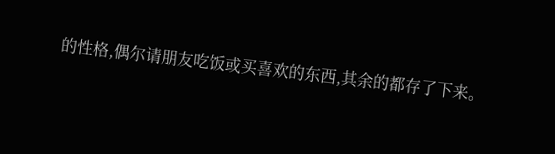的性格,偶尔请朋友吃饭或买喜欢的东西,其余的都存了下来。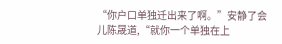“你户口单独迁出来了啊。”安静了会儿陈晟道,“就你一个单独在上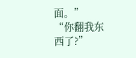面。”
“你翻我东西了?”